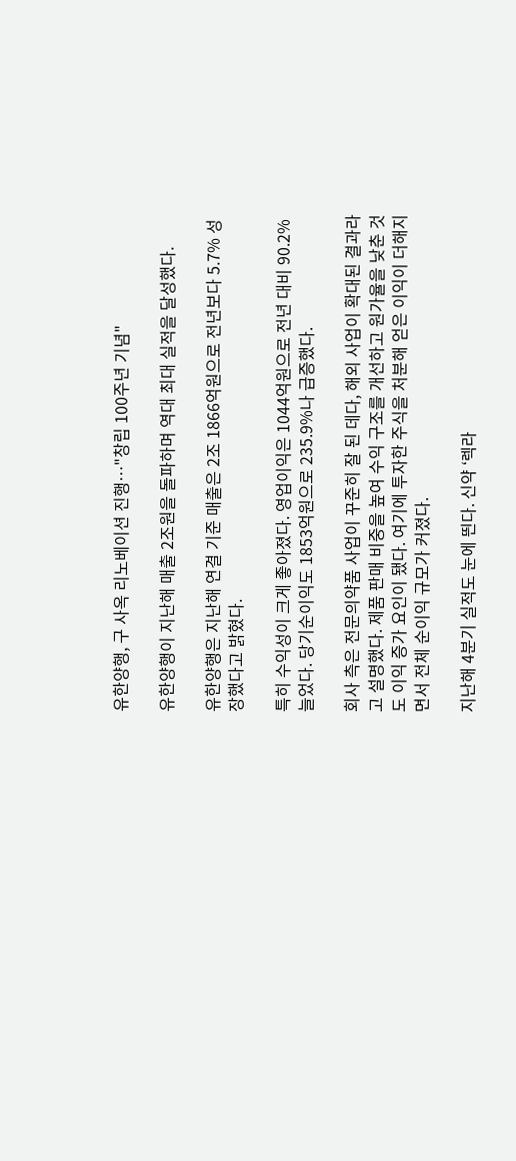유한양행, 구 사옥 리노베이션 진행…"창립 100주년 기념"

유한양행이 지난해 매출 2조원을 돌파하며 역대 최대 실적을 달성했다.

유한양행은 지난해 연결 기준 매출은 2조 1866억원으로 전년보다 5.7% 성장했다고 밝혔다.

특히 수익성이 크게 좋아졌다. 영업이익은 1044억원으로 전년 대비 90.2% 늘었다. 당기순이익도 1853억원으로 235.9%나 급증했다.

회사 측은 전문의약품 사업이 꾸준히 잘 된 데다, 해외 사업이 확대된 결과라고 설명했다. 제품 판매 비중을 높여 수익 구조를 개선하고 원가율을 낮춘 것도 이익 증가 요인이 됐다. 여기에 투자한 주식을 처분해 얻은 이익이 더해지면서 전체 순이익 규모가 커졌다.

지난해 4분기 실적도 눈에 띈다. 신약 ‘렉라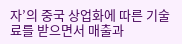자’의 중국 상업화에 따른 기술료를 받으면서 매출과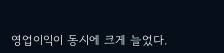영업이익이 동시에 크게 늘었다.